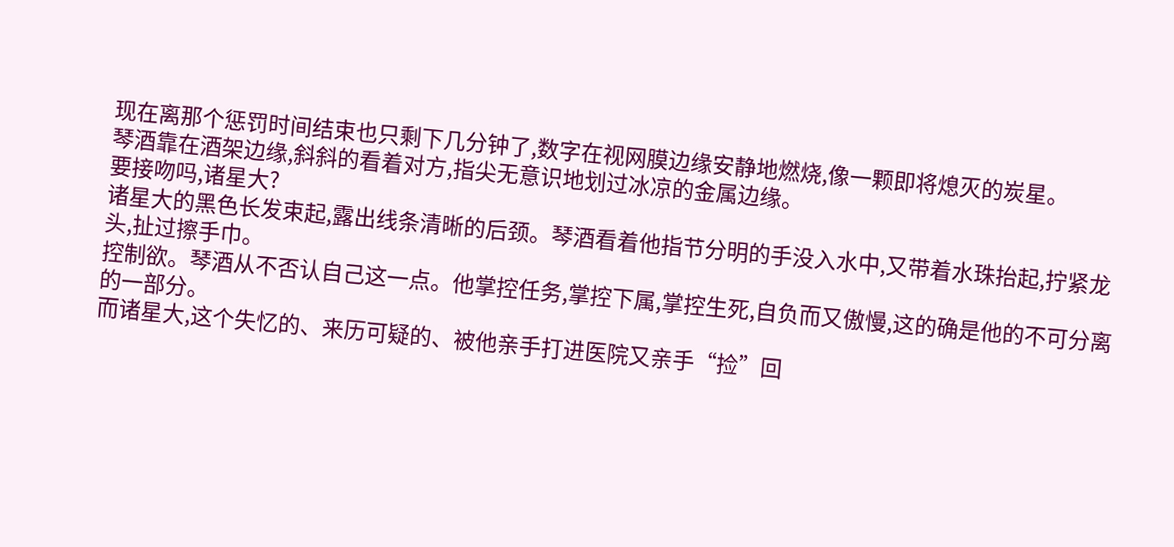现在离那个惩罚时间结束也只剩下几分钟了,数字在视网膜边缘安静地燃烧,像一颗即将熄灭的炭星。
琴酒靠在酒架边缘,斜斜的看着对方,指尖无意识地划过冰凉的金属边缘。
要接吻吗,诸星大?
诸星大的黑色长发束起,露出线条清晰的后颈。琴酒看着他指节分明的手没入水中,又带着水珠抬起,拧紧龙头,扯过擦手巾。
控制欲。琴酒从不否认自己这一点。他掌控任务,掌控下属,掌控生死,自负而又傲慢,这的确是他的不可分离的一部分。
而诸星大,这个失忆的、来历可疑的、被他亲手打进医院又亲手“捡”回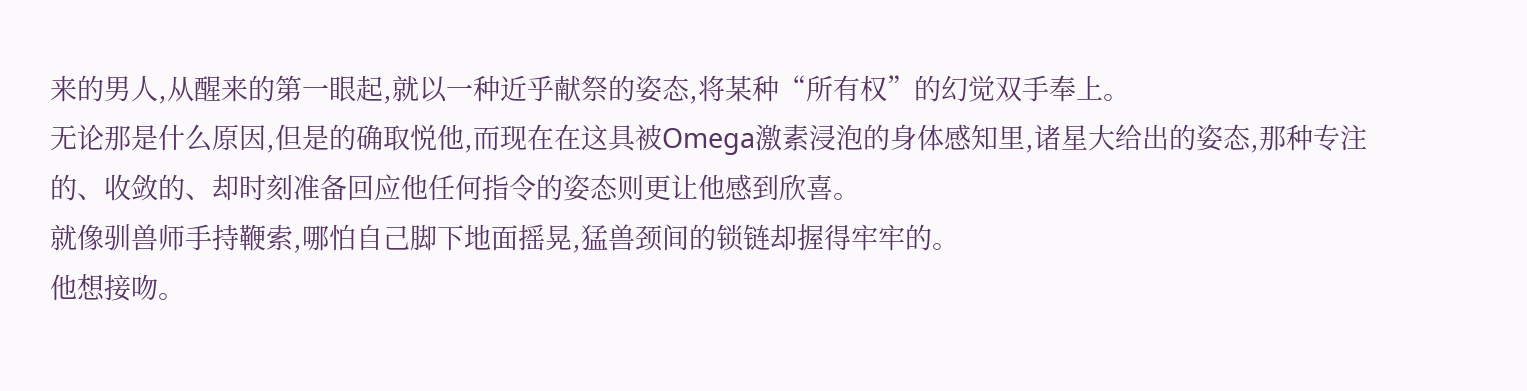来的男人,从醒来的第一眼起,就以一种近乎献祭的姿态,将某种“所有权”的幻觉双手奉上。
无论那是什么原因,但是的确取悦他,而现在在这具被Omega激素浸泡的身体感知里,诸星大给出的姿态,那种专注的、收敛的、却时刻准备回应他任何指令的姿态则更让他感到欣喜。
就像驯兽师手持鞭索,哪怕自己脚下地面摇晃,猛兽颈间的锁链却握得牢牢的。
他想接吻。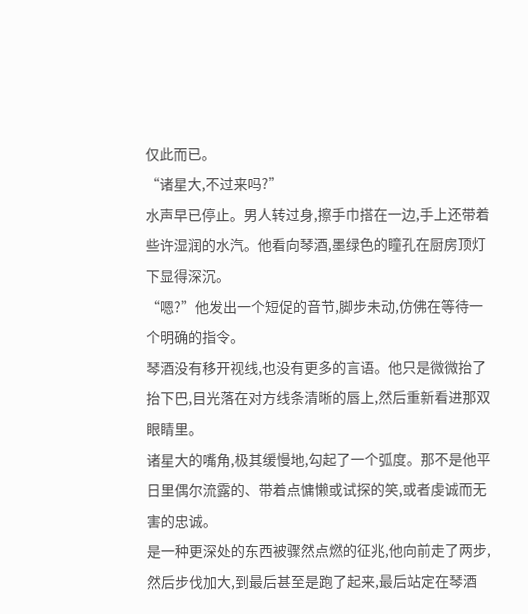仅此而已。
“诸星大,不过来吗?”
水声早已停止。男人转过身,擦手巾搭在一边,手上还带着些许湿润的水汽。他看向琴酒,墨绿色的瞳孔在厨房顶灯下显得深沉。
“嗯?”他发出一个短促的音节,脚步未动,仿佛在等待一个明确的指令。
琴酒没有移开视线,也没有更多的言语。他只是微微抬了抬下巴,目光落在对方线条清晰的唇上,然后重新看进那双眼睛里。
诸星大的嘴角,极其缓慢地,勾起了一个弧度。那不是他平日里偶尔流露的、带着点慵懒或试探的笑,或者虔诚而无害的忠诚。
是一种更深处的东西被骤然点燃的征兆,他向前走了两步,然后步伐加大,到最后甚至是跑了起来,最后站定在琴酒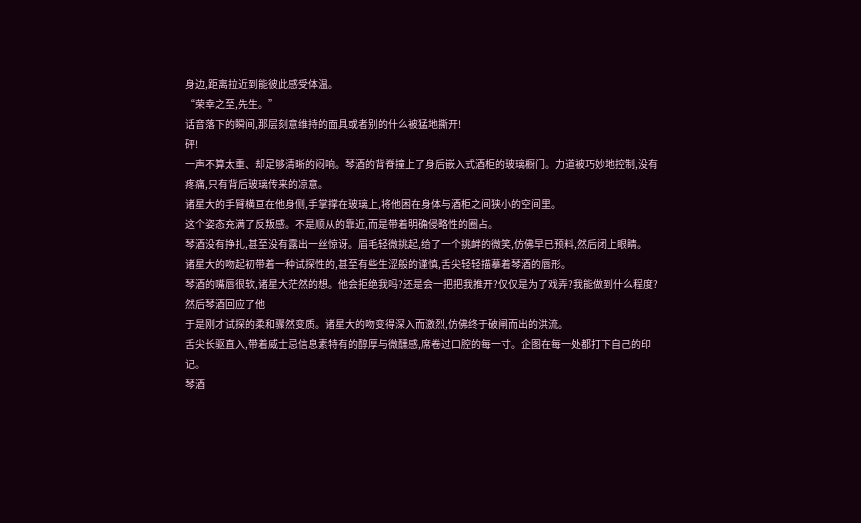身边,距离拉近到能彼此感受体温。
“荣幸之至,先生。”
话音落下的瞬间,那层刻意维持的面具或者别的什么被猛地撕开!
砰!
一声不算太重、却足够清晰的闷响。琴酒的背脊撞上了身后嵌入式酒柜的玻璃橱门。力道被巧妙地控制,没有疼痛,只有背后玻璃传来的凉意。
诸星大的手臂横亘在他身侧,手掌撑在玻璃上,将他困在身体与酒柜之间狭小的空间里。
这个姿态充满了反叛感。不是顺从的靠近,而是带着明确侵略性的圈占。
琴酒没有挣扎,甚至没有露出一丝惊讶。眉毛轻微挑起,给了一个挑衅的微笑,仿佛早已预料,然后闭上眼睛。
诸星大的吻起初带着一种试探性的,甚至有些生涩般的谨慎,舌尖轻轻描摹着琴酒的唇形。
琴酒的嘴唇很软,诸星大茫然的想。他会拒绝我吗?还是会一把把我推开?仅仅是为了戏弄?我能做到什么程度?
然后琴酒回应了他
于是刚才试探的柔和骤然变质。诸星大的吻变得深入而激烈,仿佛终于破闸而出的洪流。
舌尖长驱直入,带着威士忌信息素特有的醇厚与微醺感,席卷过口腔的每一寸。企图在每一处都打下自己的印记。
琴酒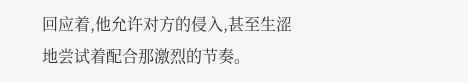回应着,他允许对方的侵入,甚至生涩地尝试着配合那激烈的节奏。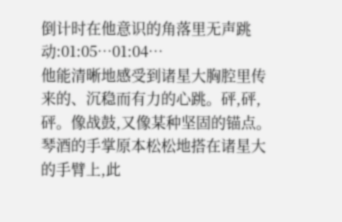倒计时在他意识的角落里无声跳动:01:05…01:04…
他能清晰地感受到诸星大胸腔里传来的、沉稳而有力的心跳。砰,砰,砰。像战鼓,又像某种坚固的锚点。
琴酒的手掌原本松松地搭在诸星大的手臂上,此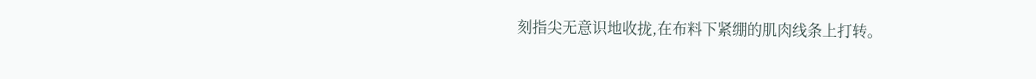刻指尖无意识地收拢,在布料下紧绷的肌肉线条上打转。